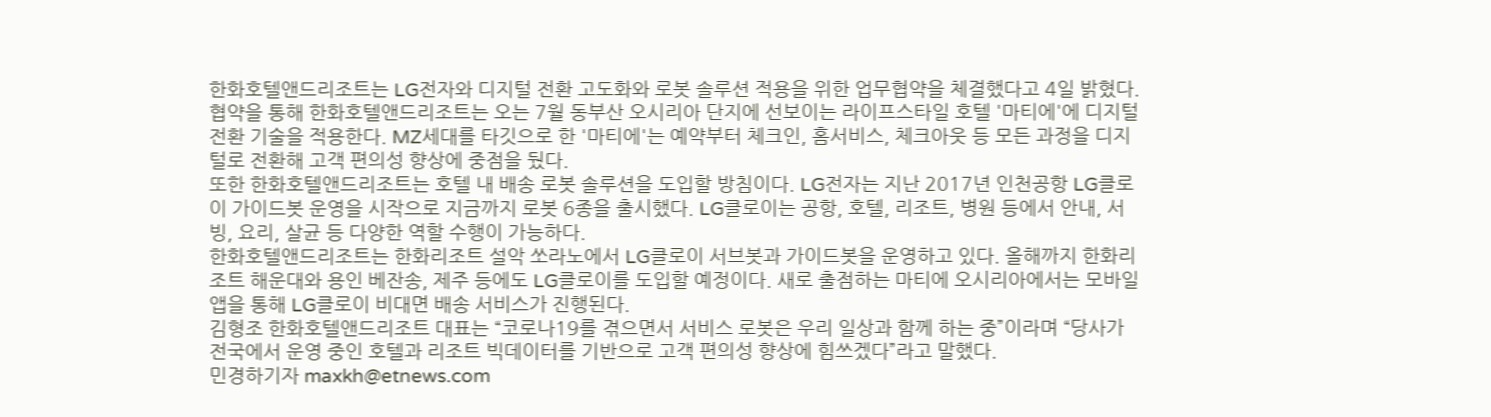한화호텔앤드리조트는 LG전자와 디지털 전환 고도화와 로봇 솔루션 적용을 위한 업무협약을 체결했다고 4일 밝혔다.
협약을 통해 한화호텔앤드리조트는 오는 7월 동부산 오시리아 단지에 선보이는 라이프스타일 호텔 '마티에'에 디지털 전환 기술을 적용한다. MZ세대를 타깃으로 한 '마티에'는 예약부터 체크인, 홈서비스, 체크아웃 등 모든 과정을 디지털로 전환해 고객 편의성 향상에 중점을 뒀다.
또한 한화호텔앤드리조트는 호텔 내 배송 로봇 솔루션을 도입할 방침이다. LG전자는 지난 2017년 인천공항 LG클로이 가이드봇 운영을 시작으로 지금까지 로봇 6종을 출시했다. LG클로이는 공항, 호텔, 리조트, 병원 등에서 안내, 서빙, 요리, 살균 등 다양한 역할 수행이 가능하다.
한화호텔앤드리조트는 한화리조트 설악 쏘라노에서 LG클로이 서브봇과 가이드봇을 운영하고 있다. 올해까지 한화리조트 해운대와 용인 베잔송, 제주 등에도 LG클로이를 도입할 예정이다. 새로 출점하는 마티에 오시리아에서는 모바일 앱을 통해 LG클로이 비대면 배송 서비스가 진행된다.
김형조 한화호텔앤드리조트 대표는 “코로나19를 겪으면서 서비스 로봇은 우리 일상과 함께 하는 중”이라며 “당사가 전국에서 운영 중인 호텔과 리조트 빅데이터를 기반으로 고객 편의성 향상에 힘쓰겠다”라고 말했다.
민경하기자 maxkh@etnews.com